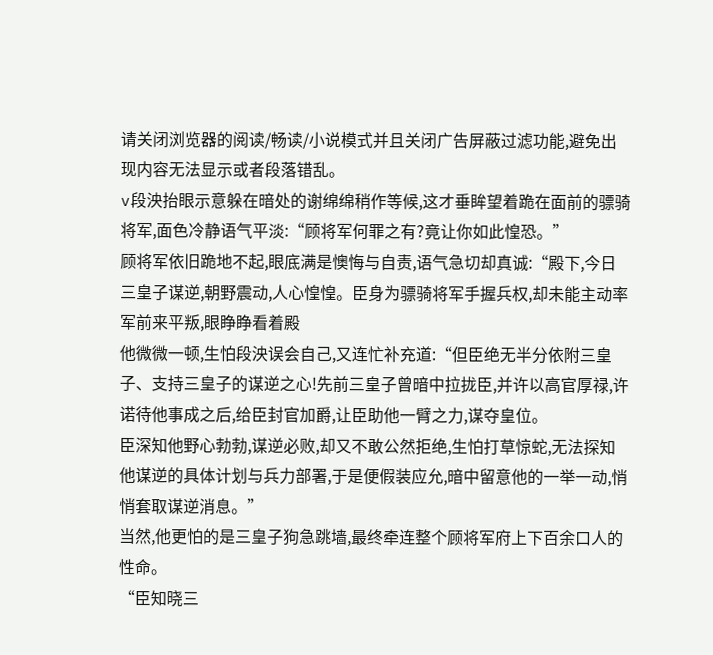请关闭浏览器的阅读/畅读/小说模式并且关闭广告屏蔽过滤功能,避免出现内容无法显示或者段落错乱。
v段泱抬眼示意躲在暗处的谢绵绵稍作等候,这才垂眸望着跪在面前的骠骑将军,面色冷静语气平淡:“顾将军何罪之有?竟让你如此惶恐。”
顾将军依旧跪地不起,眼底满是懊悔与自责,语气急切却真诚:“殿下,今日三皇子谋逆,朝野震动,人心惶惶。臣身为骠骑将军手握兵权,却未能主动率军前来平叛,眼睁睁看着殿
他微微一顿,生怕段泱误会自己,又连忙补充道:“但臣绝无半分依附三皇子、支持三皇子的谋逆之心!先前三皇子曾暗中拉拢臣,并许以高官厚禄,许诺待他事成之后,给臣封官加爵,让臣助他一臂之力,谋夺皇位。
臣深知他野心勃勃,谋逆必败,却又不敢公然拒绝,生怕打草惊蛇,无法探知他谋逆的具体计划与兵力部署,于是便假装应允,暗中留意他的一举一动,悄悄套取谋逆消息。”
当然,他更怕的是三皇子狗急跳墙,最终牵连整个顾将军府上下百余口人的性命。
“臣知晓三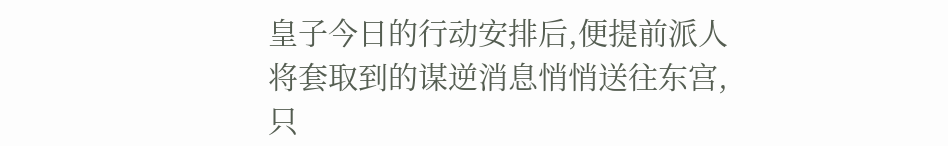皇子今日的行动安排后,便提前派人将套取到的谋逆消息悄悄送往东宫,只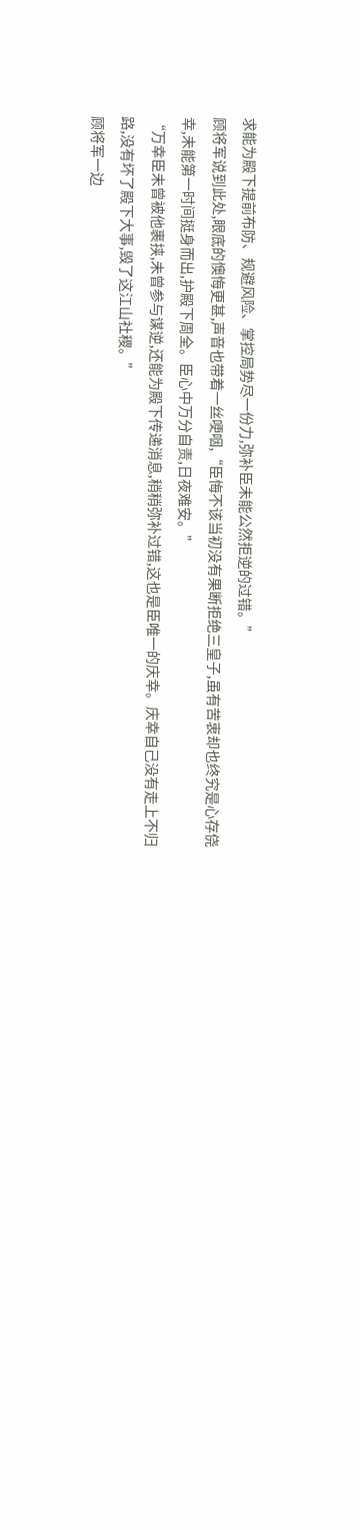求能为殿下提前布防、规避风险、掌控局势尽一份力,弥补臣未能公然拒逆的过错。”
顾将军说到此处,眼底的懊悔更甚,声音也带着一丝哽咽,“臣悔不该当初没有果断拒绝三皇子,虽有苦衷却也终究是心存侥幸,未能第一时间挺身而出,护殿下周全。臣心中万分自责,日夜难安。”
“万幸臣未曾被他裹挟,未曾参与谋逆,还能为殿下传递消息,稍稍弥补过错,这也是臣唯一的庆幸。庆幸自己没有走上不归路,没有坏了殿下大事,毁了这江山社稷。”
顾将军一边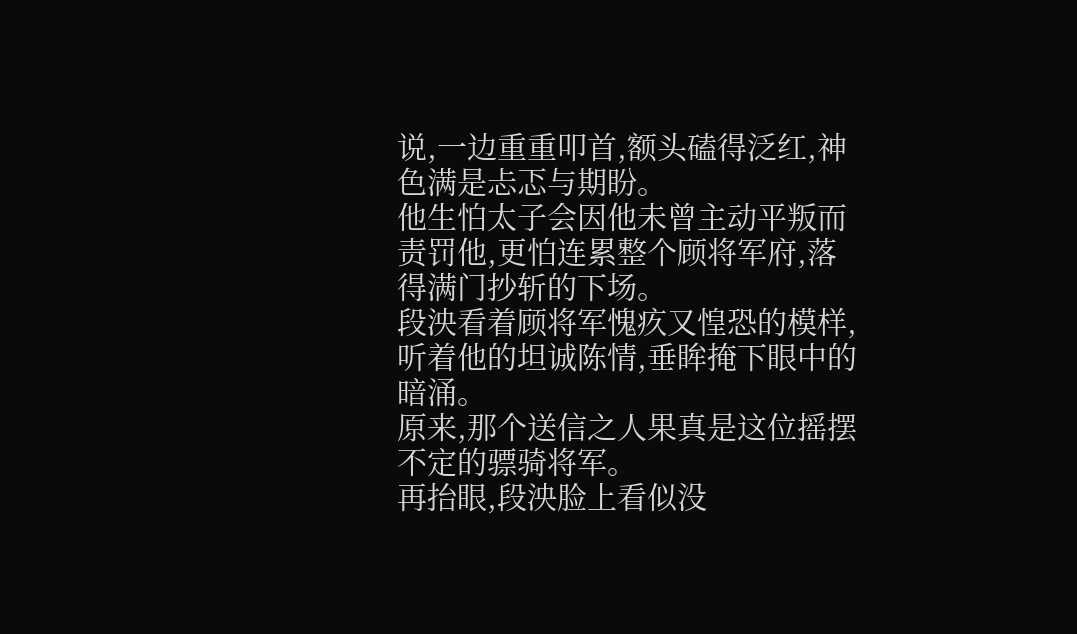说,一边重重叩首,额头磕得泛红,神色满是忐忑与期盼。
他生怕太子会因他未曾主动平叛而责罚他,更怕连累整个顾将军府,落得满门抄斩的下场。
段泱看着顾将军愧疚又惶恐的模样,听着他的坦诚陈情,垂眸掩下眼中的暗涌。
原来,那个送信之人果真是这位摇摆不定的骠骑将军。
再抬眼,段泱脸上看似没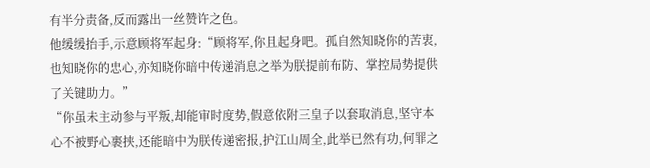有半分责备,反而露出一丝赞许之色。
他缓缓抬手,示意顾将军起身:“顾将军,你且起身吧。孤自然知晓你的苦衷,也知晓你的忠心,亦知晓你暗中传递消息之举为朕提前布防、掌控局势提供了关键助力。”
“你虽未主动参与平叛,却能审时度势,假意依附三皇子以套取消息,坚守本心不被野心裹挟,还能暗中为朕传递密报,护江山周全,此举已然有功,何罪之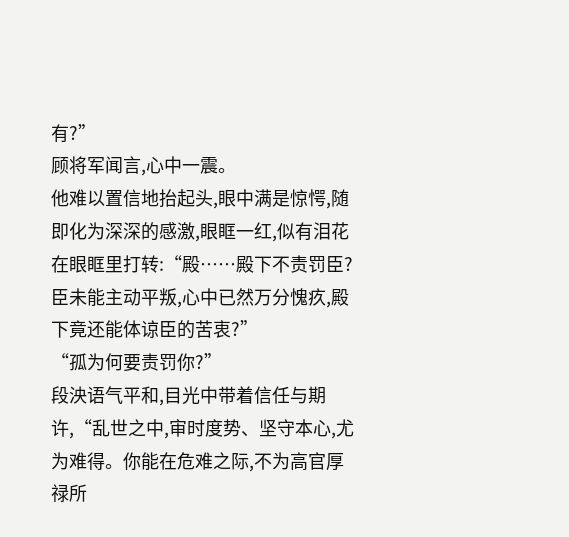有?”
顾将军闻言,心中一震。
他难以置信地抬起头,眼中满是惊愕,随即化为深深的感激,眼眶一红,似有泪花在眼眶里打转:“殿……殿下不责罚臣?臣未能主动平叛,心中已然万分愧疚,殿下竟还能体谅臣的苦衷?”
“孤为何要责罚你?”
段泱语气平和,目光中带着信任与期许,“乱世之中,审时度势、坚守本心,尤为难得。你能在危难之际,不为高官厚禄所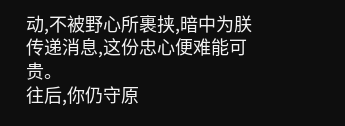动,不被野心所裹挟,暗中为朕传递消息,这份忠心便难能可贵。
往后,你仍守原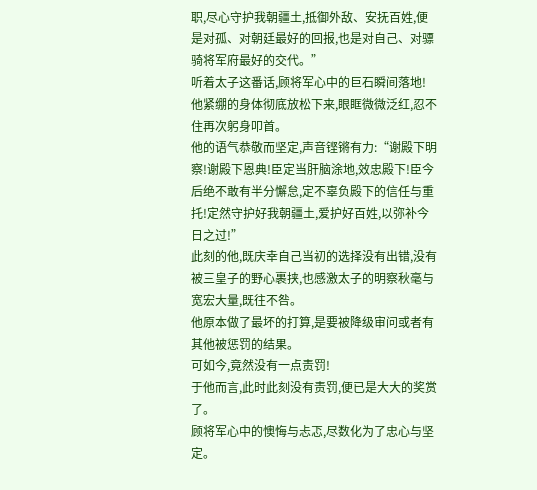职,尽心守护我朝疆土,抵御外敌、安抚百姓,便是对孤、对朝廷最好的回报,也是对自己、对骠骑将军府最好的交代。”
听着太子这番话,顾将军心中的巨石瞬间落地!
他紧绷的身体彻底放松下来,眼眶微微泛红,忍不住再次躬身叩首。
他的语气恭敬而坚定,声音铿锵有力:“谢殿下明察!谢殿下恩典!臣定当肝脑涂地,效忠殿下!臣今后绝不敢有半分懈怠,定不辜负殿下的信任与重托!定然守护好我朝疆土,爱护好百姓,以弥补今日之过!”
此刻的他,既庆幸自己当初的选择没有出错,没有被三皇子的野心裹挟,也感激太子的明察秋毫与宽宏大量,既往不咎。
他原本做了最坏的打算,是要被降级审问或者有其他被惩罚的结果。
可如今,竟然没有一点责罚!
于他而言,此时此刻没有责罚,便已是大大的奖赏了。
顾将军心中的懊悔与忐忑,尽数化为了忠心与坚定。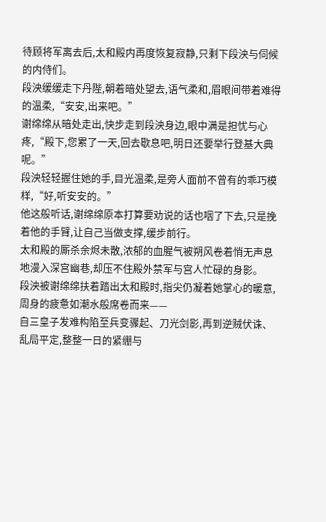待顾将军离去后,太和殿内再度恢复寂静,只剩下段泱与伺候的内侍们。
段泱缓缓走下丹陛,朝着暗处望去,语气柔和,眉眼间带着难得的温柔,“安安,出来吧。”
谢绵绵从暗处走出,快步走到段泱身边,眼中满是担忧与心疼,“殿下,您累了一天,回去歇息吧,明日还要举行登基大典呢。”
段泱轻轻握住她的手,目光温柔,是旁人面前不曾有的乖巧模样,“好,听安安的。”
他这般听话,谢绵绵原本打算要劝说的话也咽了下去,只是挽着他的手臂,让自己当做支撑,缓步前行。
太和殿的厮杀余烬未散,浓郁的血腥气被朔风卷着悄无声息地漫入深宫幽巷,却压不住殿外禁军与宫人忙碌的身影。
段泱被谢绵绵扶着踏出太和殿时,指尖仍凝着她掌心的暖意,周身的疲惫如潮水般席卷而来——
自三皇子发难构陷至兵变骤起、刀光剑影,再到逆贼伏诛、乱局平定,整整一日的紧绷与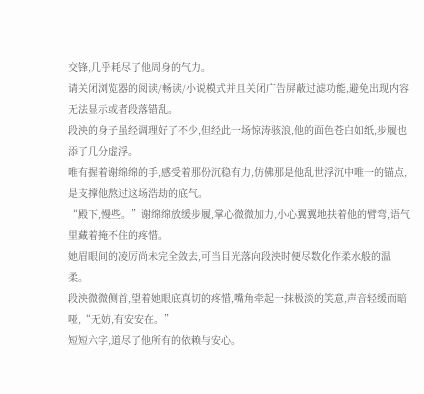交锋,几乎耗尽了他周身的气力。
请关闭浏览器的阅读/畅读/小说模式并且关闭广告屏蔽过滤功能,避免出现内容无法显示或者段落错乱。
段泱的身子虽经调理好了不少,但经此一场惊涛骇浪,他的面色苍白如纸,步履也添了几分虚浮。
唯有握着谢绵绵的手,感受着那份沉稳有力,仿佛那是他乱世浮沉中唯一的锚点,是支撑他熬过这场浩劫的底气。
“殿下,慢些。”谢绵绵放缓步履,掌心微微加力,小心翼翼地扶着他的臂弯,语气里藏着掩不住的疼惜。
她眉眼间的凌厉尚未完全敛去,可当目光落向段泱时便尽数化作柔水般的温柔。
段泱微微侧首,望着她眼底真切的疼惜,嘴角牵起一抹极淡的笑意,声音轻缓而暗哑,“无妨,有安安在。”
短短六字,道尽了他所有的依赖与安心。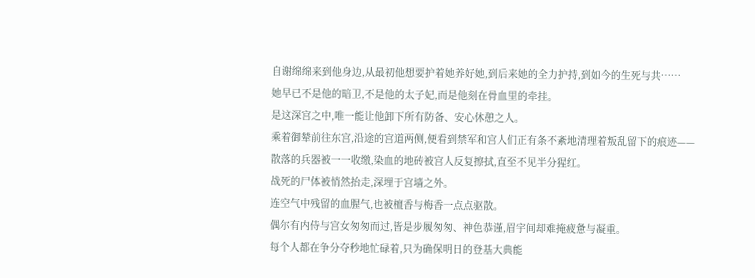自谢绵绵来到他身边,从最初他想要护着她养好她,到后来她的全力护持,到如今的生死与共……
她早已不是他的暗卫,不是他的太子妃,而是他刻在骨血里的牵挂。
是这深宫之中,唯一能让他卸下所有防备、安心休憩之人。
乘着御辇前往东宫,沿途的宫道两侧,便看到禁军和宫人们正有条不紊地清理着叛乱留下的痕迹——
散落的兵器被一一收缴,染血的地砖被宫人反复擦拭,直至不见半分猩红。
战死的尸体被悄然抬走,深埋于宫墙之外。
连空气中残留的血腥气,也被檀香与梅香一点点驱散。
偶尔有内侍与宫女匆匆而过,皆是步履匆匆、神色恭谨,眉宇间却难掩疲惫与凝重。
每个人都在争分夺秒地忙碌着,只为确保明日的登基大典能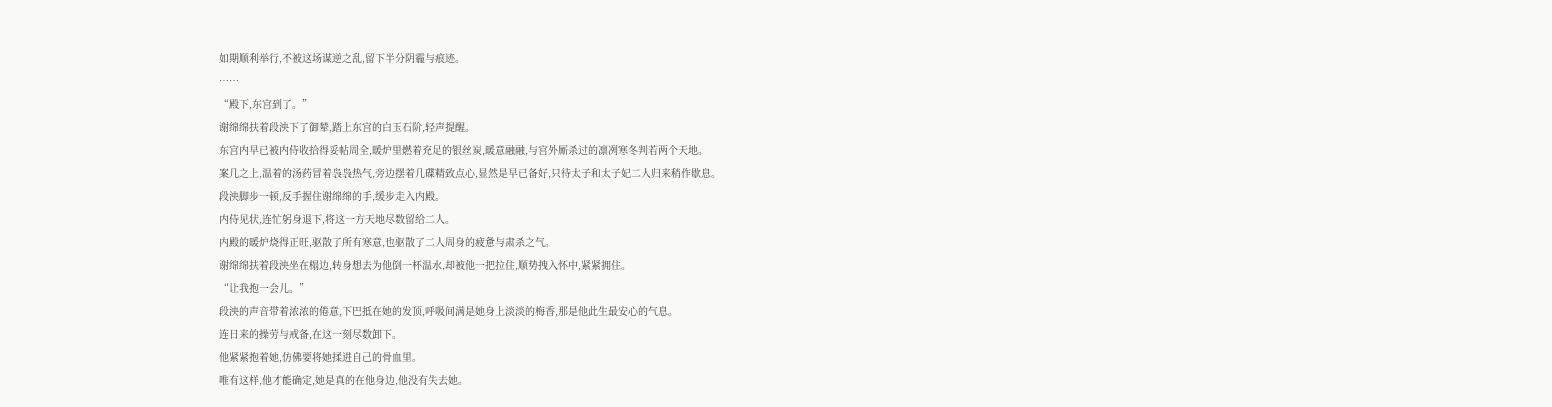如期顺利举行,不被这场谋逆之乱,留下半分阴霾与痕迹。
……
“殿下,东宫到了。”
谢绵绵扶着段泱下了御辇,踏上东宫的白玉石阶,轻声提醒。
东宫内早已被内侍收拾得妥帖周全,暖炉里燃着充足的银丝炭,暖意融融,与宫外厮杀过的凛冽寒冬判若两个天地。
案几之上,温着的汤药冒着袅袅热气,旁边摆着几碟精致点心,显然是早已备好,只待太子和太子妃二人归来稍作歇息。
段泱脚步一顿,反手握住谢绵绵的手,缓步走入内殿。
内侍见状,连忙躬身退下,将这一方天地尽数留给二人。
内殿的暖炉烧得正旺,驱散了所有寒意,也驱散了二人周身的疲惫与肃杀之气。
谢绵绵扶着段泱坐在榻边,转身想去为他倒一杯温水,却被他一把拉住,顺势拽入怀中,紧紧拥住。
“让我抱一会儿。”
段泱的声音带着浓浓的倦意,下巴抵在她的发顶,呼吸间满是她身上淡淡的梅香,那是他此生最安心的气息。
连日来的操劳与戒备,在这一刻尽数卸下。
他紧紧抱着她,仿佛要将她揉进自己的骨血里。
唯有这样,他才能确定,她是真的在他身边,他没有失去她。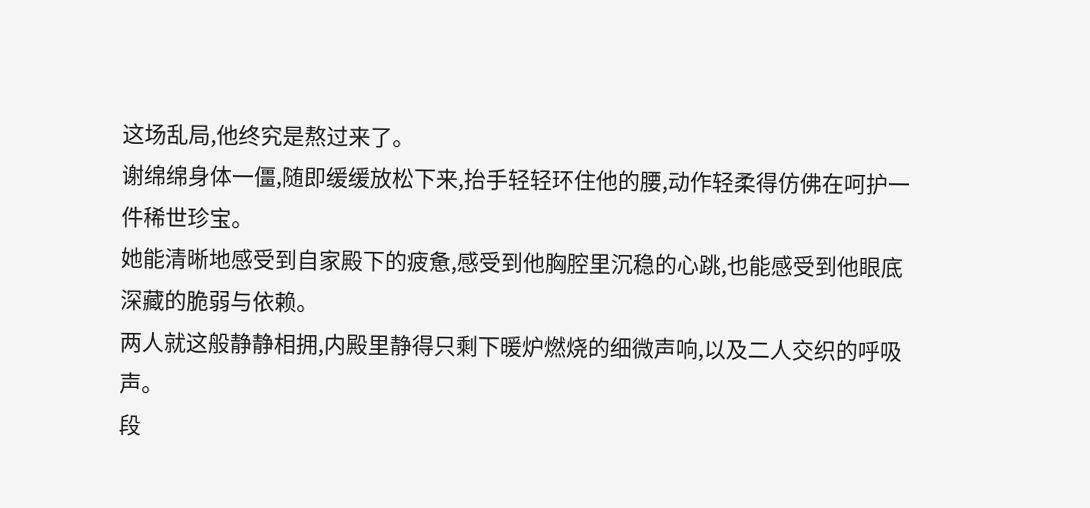这场乱局,他终究是熬过来了。
谢绵绵身体一僵,随即缓缓放松下来,抬手轻轻环住他的腰,动作轻柔得仿佛在呵护一件稀世珍宝。
她能清晰地感受到自家殿下的疲惫,感受到他胸腔里沉稳的心跳,也能感受到他眼底深藏的脆弱与依赖。
两人就这般静静相拥,内殿里静得只剩下暖炉燃烧的细微声响,以及二人交织的呼吸声。
段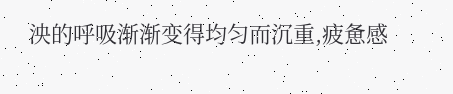泱的呼吸渐渐变得均匀而沉重,疲惫感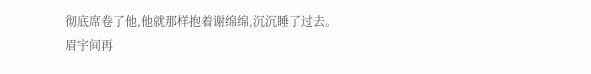彻底席卷了他,他就那样抱着谢绵绵,沉沉睡了过去。
眉宇间再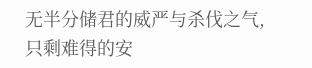无半分储君的威严与杀伐之气,只剩难得的安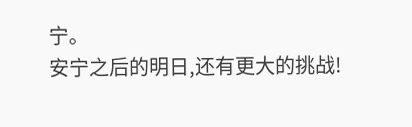宁。
安宁之后的明日,还有更大的挑战!